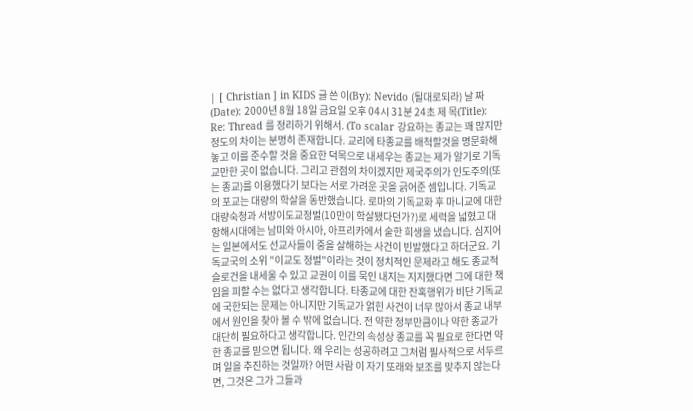| [ Christian ] in KIDS 글 쓴 이(By): Nevido (될대로되라) 날 짜 (Date): 2000년 8월 18일 금요일 오후 04시 31분 24초 제 목(Title): Re: Thread 를 정리하기 위해서. (To scalar 강요하는 종교는 꽤 많지만 정도의 차이는 분명히 존재합니다. 교리에 타종교를 배척할것을 명문화해놓고 이를 준수할 것을 중요한 덕목으로 내세우는 종교는 제가 알기로 기독교만한 곳이 없습니다. 그리고 관점의 차이겠지만 제국주의가 인도주의(또는 종교)를 이용했다기 보다는 서로 가려운 곳을 긁어준 셈입니다. 기독교의 포교는 대량의 학살을 동반했습니다. 로마의 기독교화 후 마니교에 대한 대량숙청과 서방이도교정벌(10만이 학살됐다던가?)로 세력을 넓혔고 대항해시대에는 남미와 아시아, 아프리카에서 숱한 희생을 냈습니다. 심지어는 일본에서도 선교사들이 중을 살해하는 사건이 빈발했다고 하더군요. 기독교국의 소위 "이교도 정벌"이라는 것이 정치적인 문제라고 해도 종교적 슬로건을 내세울 수 있고 교권이 이를 묵인 내지는 지지했다면 그에 대한 책임을 피할 수는 없다고 생각합니다. 타종교에 대한 잔혹행위가 비단 기독교에 국한되는 문제는 아니지만 기독교가 얽힌 사건이 너무 많아서 종교 내부에서 원인을 찾아 볼 수 밖에 없습니다. 전 약한 정부만큼이나 약한 종교가 대단히 필요하다고 생각합니다. 인간의 속성상 종교를 꼭 필요로 한다면 약한 종교를 믿으면 됩니다. 왜 우리는 성공하려고 그처럼 필사적으로 서두르며 일을 추진하는 것일까? 어떤 사람 이 자기 또래와 보조를 맞추지 않는다면, 그것은 그가 그들과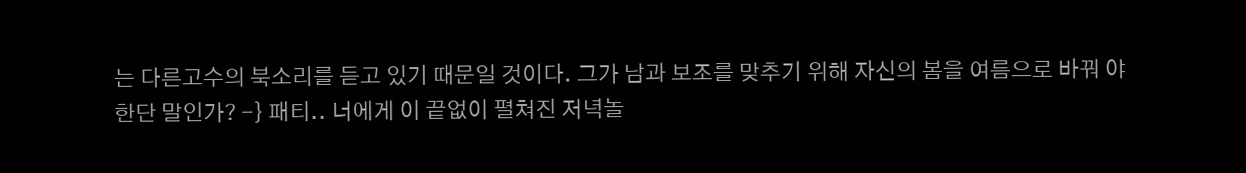는 다른고수의 북소리를 듣고 있기 때문일 것이다. 그가 남과 보조를 맞추기 위해 자신의 봄을 여름으로 바꿔 야 한단 말인가? -} 패티.. 너에게 이 끝없이 펼쳐진 저녁놀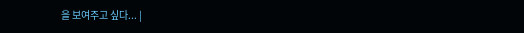을 보여주고 싶다... |